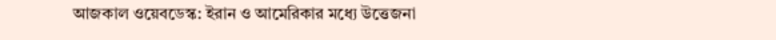আজকাল ওয়েবডেস্ক: ইরান ও আমেরিকার মধ্যে উত্তেজনা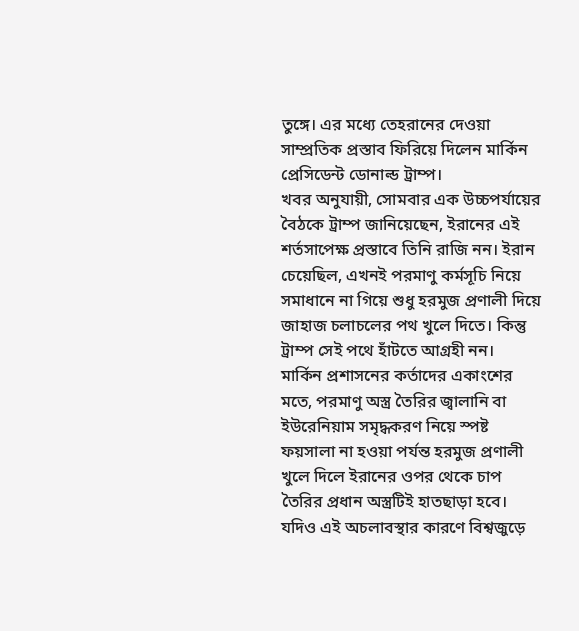তুঙ্গে। এর মধ্যে তেহরানের দেওয়া সাম্প্রতিক প্রস্তাব ফিরিয়ে দিলেন মার্কিন প্রেসিডেন্ট ডোনাল্ড ট্রাম্প।
খবর অনুযায়ী, সোমবার এক উচ্চপর্যায়ের বৈঠকে ট্রাম্প জানিয়েছেন, ইরানের এই শর্তসাপেক্ষ প্রস্তাবে তিনি রাজি নন। ইরান চেয়েছিল, এখনই পরমাণু কর্মসূচি নিয়ে সমাধানে না গিয়ে শুধু হরমুজ প্রণালী দিয়ে জাহাজ চলাচলের পথ খুলে দিতে। কিন্তু ট্রাম্প সেই পথে হাঁটতে আগ্রহী নন।
মার্কিন প্রশাসনের কর্তাদের একাংশের মতে, পরমাণু অস্ত্র তৈরির জ্বালানি বা ইউরেনিয়াম সমৃদ্ধকরণ নিয়ে স্পষ্ট ফয়সালা না হওয়া পর্যন্ত হরমুজ প্রণালী খুলে দিলে ইরানের ওপর থেকে চাপ তৈরির প্রধান অস্ত্রটিই হাতছাড়া হবে। যদিও এই অচলাবস্থার কারণে বিশ্বজুড়ে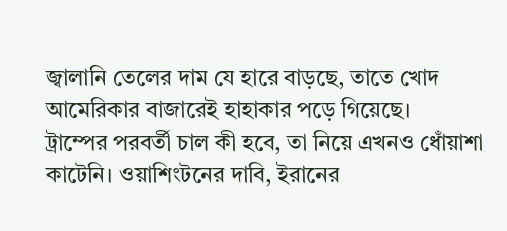জ্বালানি তেলের দাম যে হারে বাড়ছে, তাতে খোদ আমেরিকার বাজারেই হাহাকার পড়ে গিয়েছে।
ট্রাম্পের পরবর্তী চাল কী হবে, তা নিয়ে এখনও ধোঁয়াশা কাটেনি। ওয়াশিংটনের দাবি, ইরানের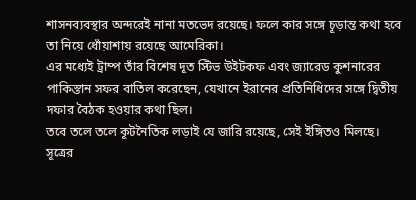শাসনব্যবস্থার অন্দরেই নানা মতভেদ রয়েছে। ফলে কার সঙ্গে চূড়ান্ত কথা হবে তা নিয়ে ধোঁয়াশায় রয়েছে আমেরিকা।
এর মধ্যেই ট্রাম্প তাঁর বিশেষ দূত স্টিভ উইটকফ এবং জ্যারেড কুশনারের পাকিস্তান সফর বাতিল করেছেন, যেখানে ইরানের প্রতিনিধিদের সঙ্গে দ্বিতীয় দফার বৈঠক হওয়ার কথা ছিল।
তবে তলে তলে কূটনৈতিক লড়াই যে জারি রয়েছে, সেই ইঙ্গিতও মিলছে। সূত্রের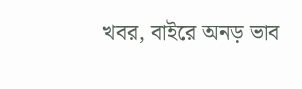খবর, বাইরে অনড় ভাব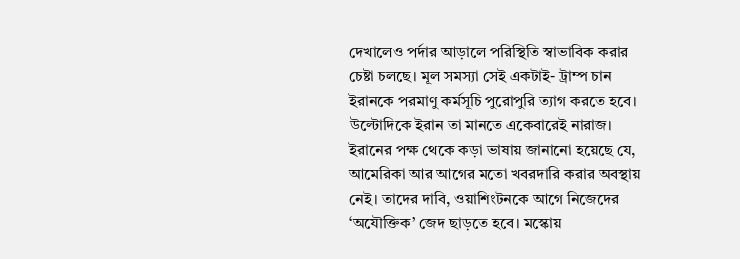দেখালেও পর্দার আড়ালে পরিস্থিতি স্বাভাবিক করার চেষ্টা চলছে। মূল সমস্যা সেই একটাই- ট্রাম্প চান ইরানকে পরমাণু কর্মসূচি পুরোপুরি ত্যাগ করতে হবে। উল্টোদিকে ইরান তা মানতে একেবারেই নারাজ।
ইরানের পক্ষ থেকে কড়া ভাষায় জানানো হয়েছে যে, আমেরিকা আর আগের মতো খবরদারি করার অবস্থায় নেই। তাদের দাবি, ওয়াশিংটনকে আগে নিজেদের ‘অযৌক্তিক’ জেদ ছাড়তে হবে। মস্কোয়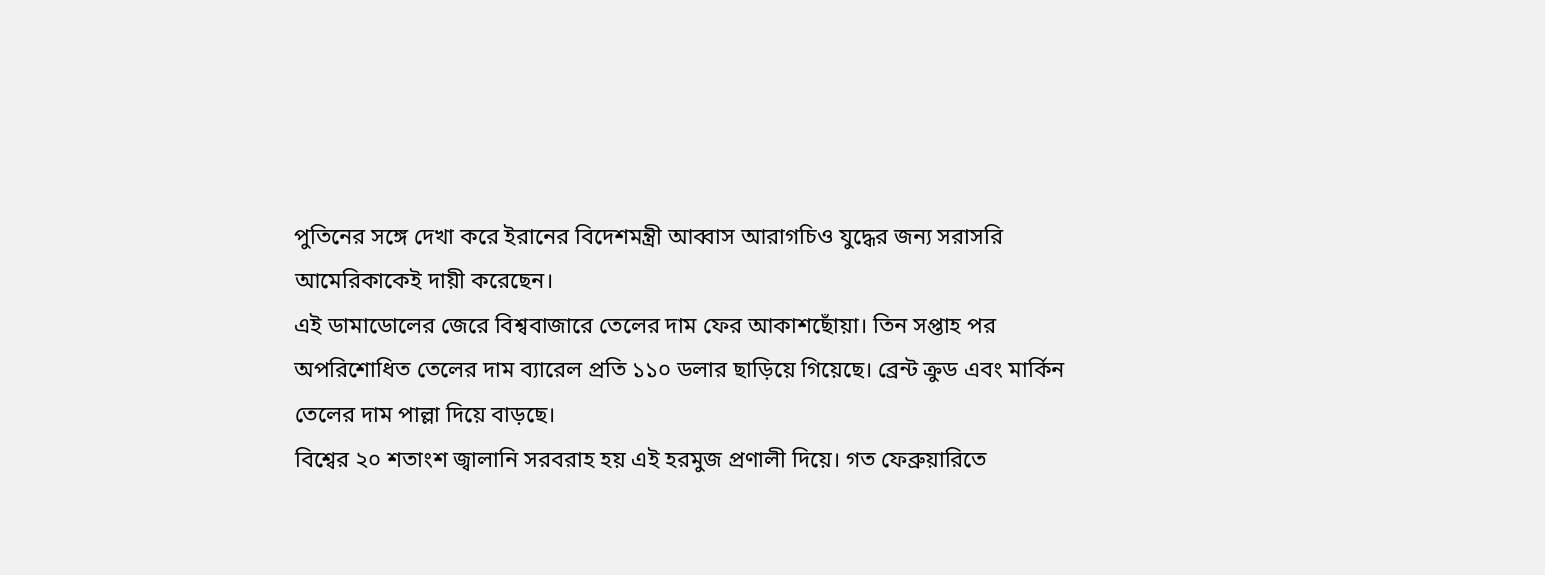পুতিনের সঙ্গে দেখা করে ইরানের বিদেশমন্ত্রী আব্বাস আরাগচিও যুদ্ধের জন্য সরাসরি আমেরিকাকেই দায়ী করেছেন।
এই ডামাডোলের জেরে বিশ্ববাজারে তেলের দাম ফের আকাশছোঁয়া। তিন সপ্তাহ পর অপরিশোধিত তেলের দাম ব্যারেল প্রতি ১১০ ডলার ছাড়িয়ে গিয়েছে। ব্রেন্ট ক্রুড এবং মার্কিন তেলের দাম পাল্লা দিয়ে বাড়ছে।
বিশ্বের ২০ শতাংশ জ্বালানি সরবরাহ হয় এই হরমুজ প্রণালী দিয়ে। গত ফেব্রুয়ারিতে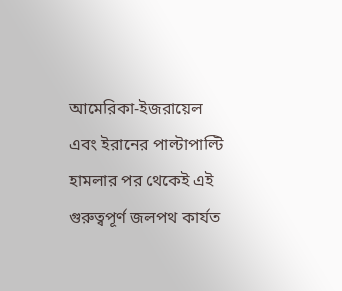আমেরিকা-ইজরায়েল এবং ইরানের পাল্টাপাল্টি হামলার পর থেকেই এই গুরুত্বপূর্ণ জলপথ কার্যত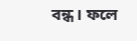বন্ধ। ফলে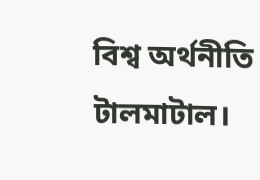বিশ্ব অর্থনীতি টালমাটাল।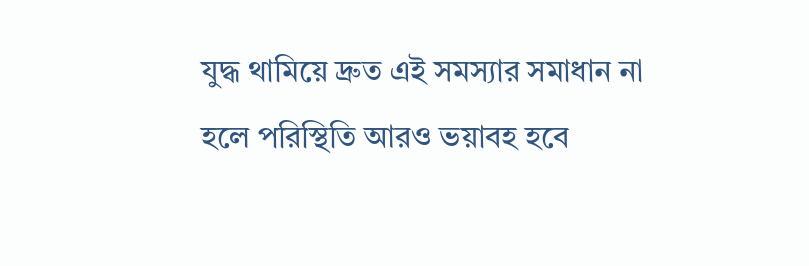যুদ্ধ থামিয়ে দ্রুত এই সমস্যার সমাধান না হলে পরিস্থিতি আরও ভয়াবহ হবে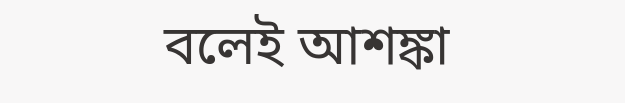বলেই আশঙ্কা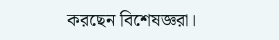করছেন বিশেষজ্ঞরা।